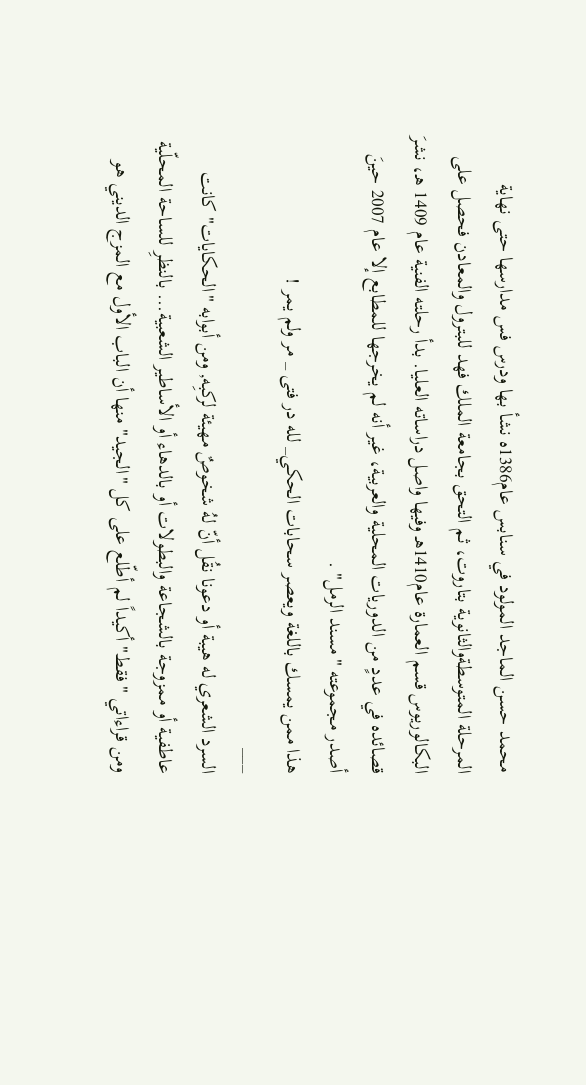محمد حسن الماجد المولود في سنابس عام1386ه نشأ بها ودرس فس مدارسها حتى نهاية المرحلة المتوسطةوالثانوية بتاروت، ثم التحق بجامعة الملك فهد للبترول والمعادن فحصل على البكالوريوس قسم العمارة عام1410هـ وفيها واصل دراساته العليا. بدأ رحلته الفنية عام 1409 هـ، نشرَ قصائده في عددٍ من الدوريات المحلية والعربية، غير أنه لم يخرجها للمطابع إلا عام 2007 حينَ أصدر مجموعته "مسند الرمل" .
هذا ممن يمسك باللغة ويعصر سحابات الحكي_ لله در فتى _ مر ولم يمر !
___
السرد الشعري له هيبة أو دعونا نقُل أنّ لهُ شخوصٌ مهيئة لركبِه, ومن أبوابه "الحكايات" كانت عاطفية أو ممزوجة بالشجاعة والبطولات أو بالدهاء أو الأساطير الشعبية... بالنظرِ للساحة المحلّية ومن قراءاتي "فقط" أكيداً لم أطّلع على كل "الجيد" منها أن الباب الأول مع المزج الديني هو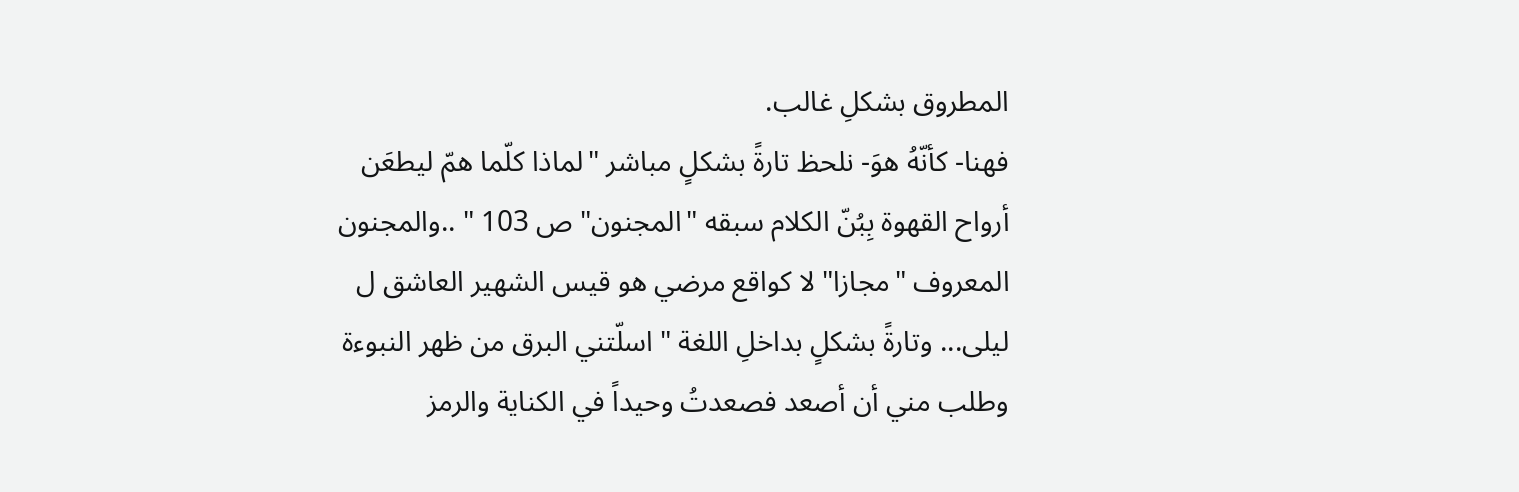المطروق بشكلِ غالب.
فهنا- كأنّهُ هوَ- نلحظ تارةً بشكلٍ مباشر "لماذا كلّما همّ ليطعَن أرواح القهوة بِبُنّ الكلام سبقه "المجنون" ص 103 " ..والمجنون المعروف "مجازا" لا كواقع مرضي هو قيس الشهير العاشق ل ليلى... وتارةً بشكلٍ بداخلِ اللغة " اسلّتني البرق من ظهر النبوءة وطلب مني أن أصعد فصعدتُ وحيداً في الكناية والرمز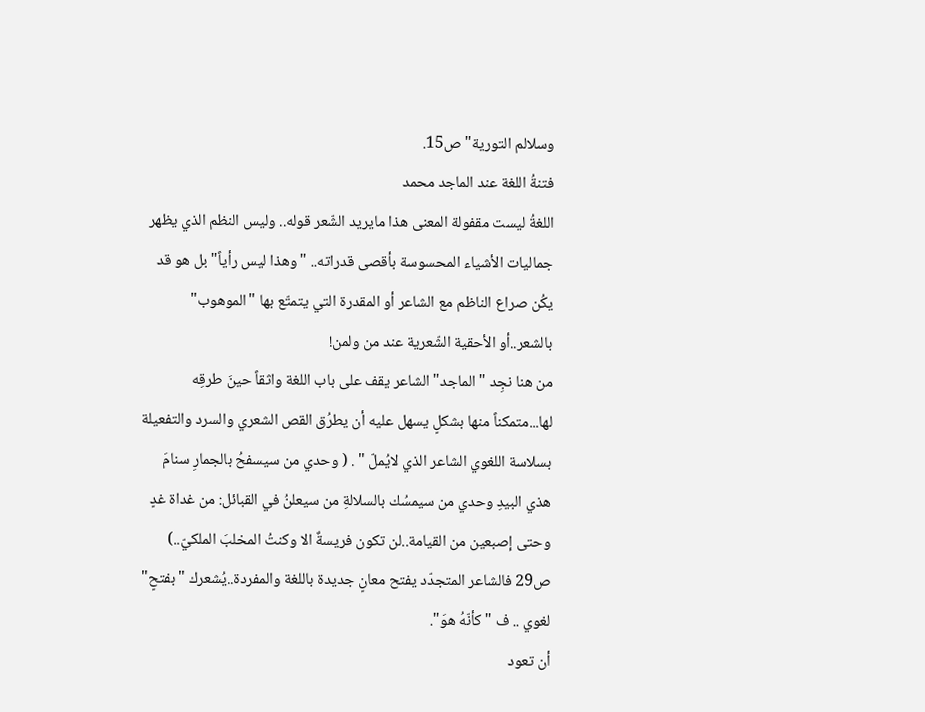وسلالم التورية" ص15.
فتنةُ اللغة عند الماجد محمد
اللغةُ ليست مقفولة المعنى هذا مايريد الشّعر قوله.. وليس النظم الذي يظهر جماليات الأشياء المحسوسة بأقصى قدراته.. "وهذا ليس رأياً" بل هو قد يكُن صراع الناظم مع الشاعر أو المقدرة التي يتمتّع بها "الموهوب" بالشعر..أو الأحقية الشّعرية عند من ولمن!
من هنا نجِد "الماجد" الشاعر يقف على باب اللغة واثقاً حينَ طرقِه لها...متمكناً منها بشكلٍ يسهل عليه أن يطرُق القص الشعري والسرد والتفعيلة بسلاسة اللغوي الشاعر الذي لايُملّ " . ( وحدي من سيسفحُ بالجمارِ سنامَ هذي البيدِ وحدي من سيمسُك بالسلالةِ من سيعلنُ في القبائل: من غداة غدٍ وحتى إصبعين من القيامة..لن تكون فريسةٌ الا وكنتُ المخلبَ الملكيّ..) ص29 فالشاعر المتجدّد يفتح معانٍ جديدة باللغة والمفردة..يُشعرك "بفتحٍ" لغوي .. ف " كأنّهُ هوَ".
أن تعود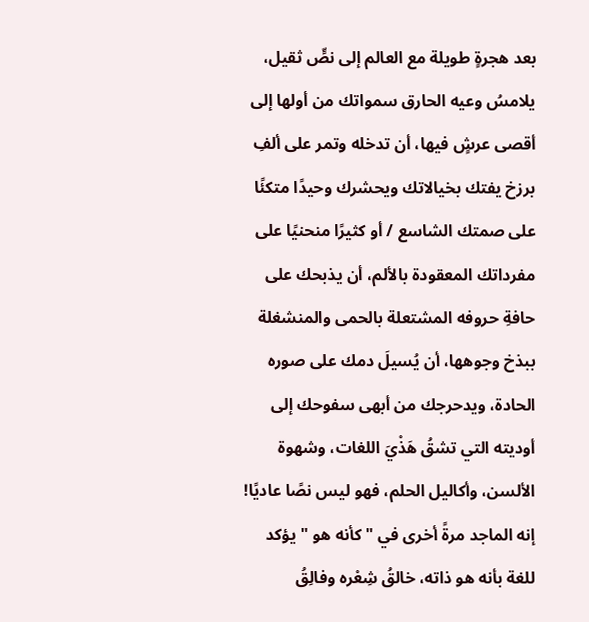بعد هجرةٍ طويلة مع العالم إلى نصٍّ ثقيل، يلامسُ وعيه الحارق سمواتك من أولها إلى أقصى عرشٍ فيها، أن تدخله وتمر على ألفِ برزخ يفتك بخيالاتك ويحشرك وحيدًا متكئًا على صمتك الشاسع / أو كثيرًا منحنيًا على مفرداتك المعقودة بالألم، أن يذبحك على حافةِ حروفه المشتعلة بالحمى والمنشغلة ببذخ وجوهها، أن يُسيلَ دمك على صوره الحادة، ويدحرجك من أبهى سفوحك إلى أوديته التي تشقُ هَذْيَ اللغات، وشهوة الألسن، وأكاليل الحلم، فهو ليس نصًا عاديًا!
إنه الماجد مرةً أخرى في " كأنه هو " يؤكد للغة بأنه هو ذاته، خالقُ شِعْره وفالِقُ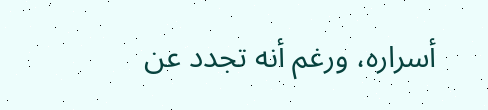أسراره، ورغم أنه تجدد عن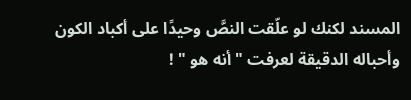المسند لكنك لو علّقت النصَّ وحيدًا على أكباد الكون وأحباله الدقيقة لعرفت " أنه هو " !